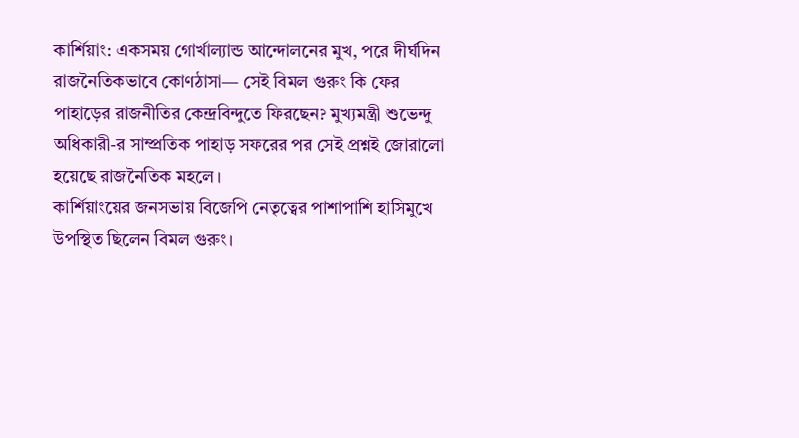কার্শিয়াং: একসময় গোর্খাল্যান্ড আন্দোলনের মুখ, পরে দীর্ঘদিন রাজনৈতিকভাবে কোণঠাসা— সেই বিমল গুরুং কি ফের পাহাড়ের রাজনীতির কেন্দ্রবিন্দুতে ফিরছেন? মুখ্যমন্ত্রী শুভেন্দু অধিকারী-র সাম্প্রতিক পাহাড় সফরের পর সেই প্রশ্নই জোরালো হয়েছে রাজনৈতিক মহলে।
কার্শিয়াংয়ের জনসভায় বিজেপি নেতৃত্বের পাশাপাশি হাসিমুখে উপস্থিত ছিলেন বিমল গুরুং।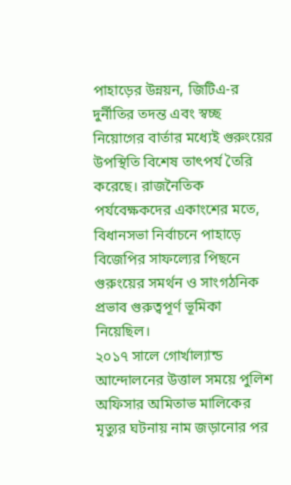পাহাড়ের উন্নয়ন, জিটিএ-র দুর্নীতির তদন্ত এবং স্বচ্ছ নিয়োগের বার্তার মধ্যেই গুরুংয়ের উপস্থিতি বিশেষ তাৎপর্য তৈরি করেছে। রাজনৈতিক পর্যবেক্ষকদের একাংশের মতে, বিধানসভা নির্বাচনে পাহাড়ে বিজেপির সাফল্যের পিছনে গুরুংয়ের সমর্থন ও সাংগঠনিক প্রভাব গুরুত্বপূর্ণ ভূমিকা নিয়েছিল।
২০১৭ সালে গোর্খাল্যান্ড আন্দোলনের উত্তাল সময়ে পুলিশ অফিসার অমিতাভ মালিকের মৃত্যুর ঘটনায় নাম জড়ানোর পর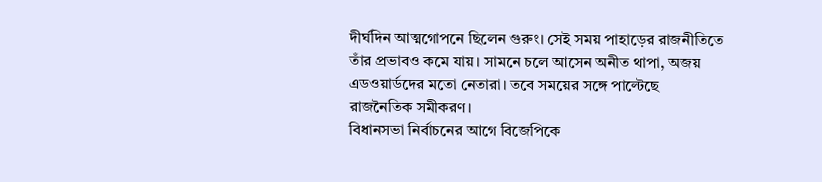দীর্ঘদিন আত্মগোপনে ছিলেন গুরুং। সেই সময় পাহাড়ের রাজনীতিতে তাঁর প্রভাবও কমে যায়। সামনে চলে আসেন অনীত থাপা, অজয় এডওয়ার্ডদের মতো নেতারা। তবে সময়ের সঙ্গে পাল্টেছে রাজনৈতিক সমীকরণ।
বিধানসভা নির্বাচনের আগে বিজেপিকে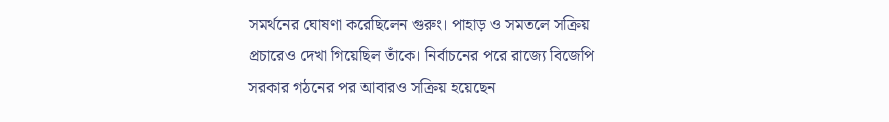সমর্থনের ঘোষণা করেছিলেন গুরুং। পাহাড় ও সমতলে সক্রিয় প্রচারেও দেখা গিয়েছিল তাঁকে। নির্বাচনের পরে রাজ্যে বিজেপি সরকার গঠনের পর আবারও সক্রিয় হয়েছেন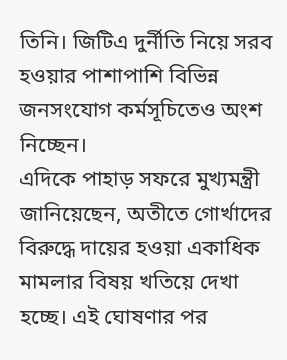তিনি। জিটিএ দুর্নীতি নিয়ে সরব হওয়ার পাশাপাশি বিভিন্ন জনসংযোগ কর্মসূচিতেও অংশ নিচ্ছেন।
এদিকে পাহাড় সফরে মুখ্যমন্ত্রী জানিয়েছেন, অতীতে গোর্খাদের বিরুদ্ধে দায়ের হওয়া একাধিক মামলার বিষয় খতিয়ে দেখা হচ্ছে। এই ঘোষণার পর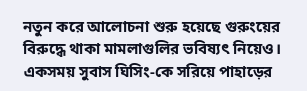নতুন করে আলোচনা শুরু হয়েছে গুরুংয়ের বিরুদ্ধে থাকা মামলাগুলির ভবিষ্যৎ নিয়েও।
একসময় সুবাস ঘিসিং-কে সরিয়ে পাহাড়ের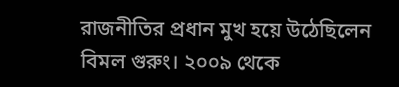রাজনীতির প্রধান মুখ হয়ে উঠেছিলেন বিমল গুরুং। ২০০৯ থেকে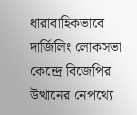ধারাবাহিকভাবে দার্জিলিং লোকসভা কেন্দ্রে বিজেপির উত্থানের নেপথ্যে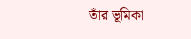তাঁর ভূমিকা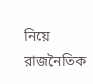নিয়ে রাজনৈতিক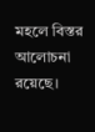মহলে বিস্তর আলোচনা রয়েছে।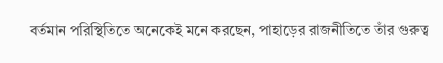বর্তমান পরিস্থিতিতে অনেকেই মনে করছেন, পাহাড়ের রাজনীতিতে তাঁর গুরুত্ব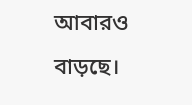আবারও বাড়ছে।